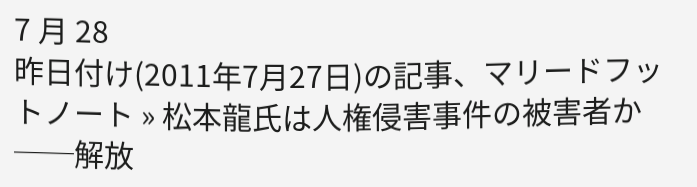7 月 28
昨日付け(2011年7月27日)の記事、マリードフットノート » 松本龍氏は人権侵害事件の被害者か──解放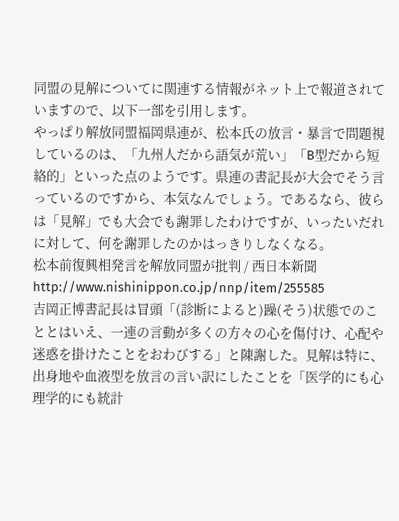同盟の見解についてに関連する情報がネット上で報道されていますので、以下一部を引用します。
やっぱり解放同盟福岡県連が、松本氏の放言・暴言で問題視しているのは、「九州人だから語気が荒い」「B型だから短絡的」といった点のようです。県連の書記長が大会でそう言っているのですから、本気なんでしょう。であるなら、彼らは「見解」でも大会でも謝罪したわけですが、いったいだれに対して、何を謝罪したのかはっきりしなくなる。
松本前復興相発言を解放同盟が批判 / 西日本新聞
http://www.nishinippon.co.jp/nnp/item/255585
吉岡正博書記長は冒頭「(診断によると)躁(そう)状態でのこととはいえ、一連の言動が多くの方々の心を傷付け、心配や迷惑を掛けたことをおわびする」と陳謝した。見解は特に、出身地や血液型を放言の言い訳にしたことを「医学的にも心理学的にも統計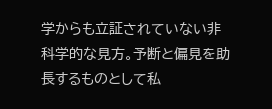学からも立証されていない非科学的な見方。予断と偏見を助長するものとして私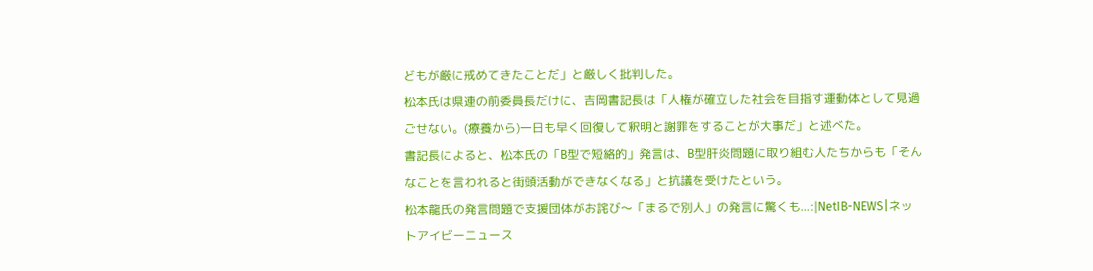どもが厳に戒めてきたことだ」と厳しく批判した。
松本氏は県連の前委員長だけに、吉岡書記長は「人権が確立した社会を目指す運動体として見過ごせない。(療養から)一日も早く回復して釈明と謝罪をすることが大事だ」と述べた。
書記長によると、松本氏の「B型で短絡的」発言は、B型肝炎問題に取り組む人たちからも「そんなことを言われると街頭活動ができなくなる」と抗議を受けたという。
松本龍氏の発言問題で支援団体がお詫び〜「まるで別人」の発言に驚くも...:|NetIB-NEWS|ネットアイビーニュース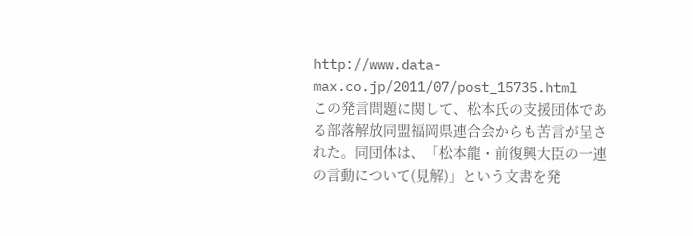http://www.data-max.co.jp/2011/07/post_15735.html
この発言問題に関して、松本氏の支援団体である部落解放同盟福岡県連合会からも苦言が呈された。同団体は、「松本龍・前復興大臣の一連の言動について(見解)」という文書を発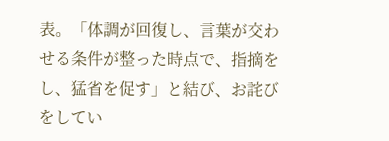表。「体調が回復し、言葉が交わせる条件が整った時点で、指摘をし、猛省を促す」と結び、お詫びをしてい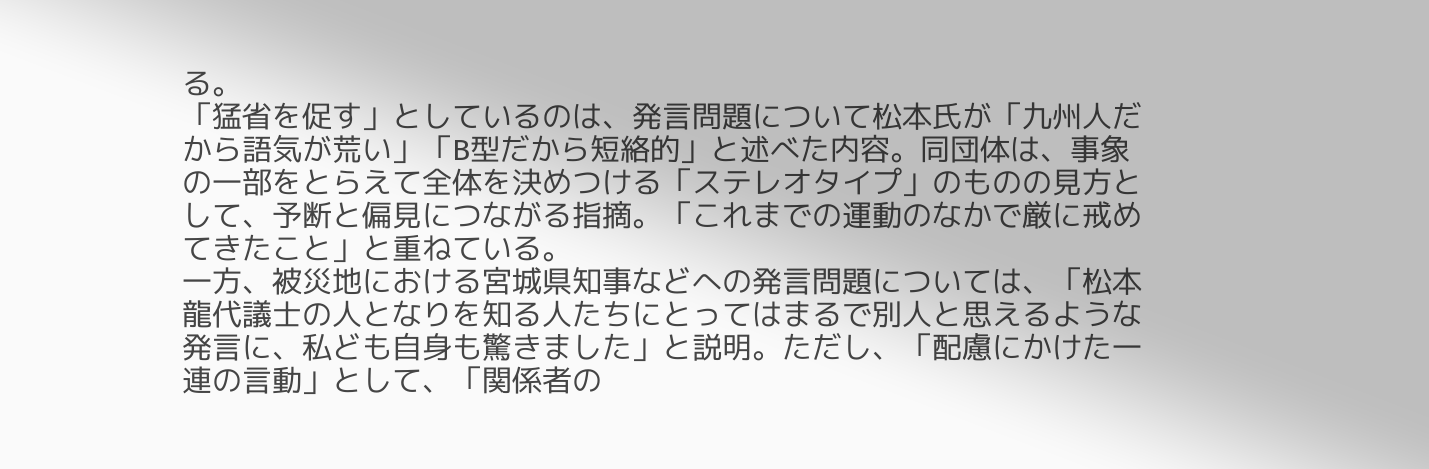る。
「猛省を促す」としているのは、発言問題について松本氏が「九州人だから語気が荒い」「B型だから短絡的」と述べた内容。同団体は、事象の一部をとらえて全体を決めつける「ステレオタイプ」のものの見方として、予断と偏見につながる指摘。「これまでの運動のなかで厳に戒めてきたこと」と重ねている。
一方、被災地における宮城県知事などへの発言問題については、「松本龍代議士の人となりを知る人たちにとってはまるで別人と思えるような発言に、私ども自身も驚きました」と説明。ただし、「配慮にかけた一連の言動」として、「関係者の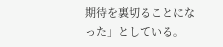期待を裏切ることになった」としている。